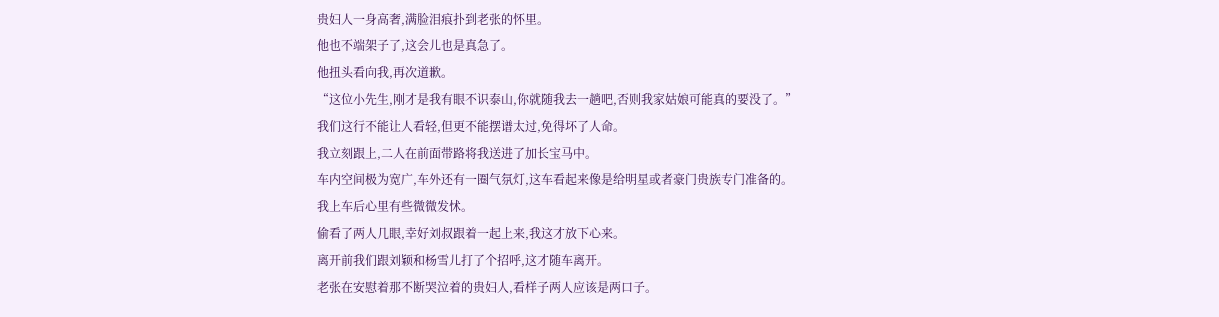贵妇人一身高奢,满脸泪痕扑到老张的怀里。
他也不端架子了,这会儿也是真急了。
他扭头看向我,再次道歉。
“这位小先生,刚才是我有眼不识泰山,你就随我去一趟吧,否则我家姑娘可能真的要没了。”
我们这行不能让人看轻,但更不能摆谱太过,免得坏了人命。
我立刻跟上,二人在前面带路将我送进了加长宝马中。
车内空间极为宽广,车外还有一圈气氛灯,这车看起来像是给明星或者豪门贵族专门准备的。
我上车后心里有些微微发怵。
偷看了两人几眼,幸好刘叔跟着一起上来,我这才放下心来。
离开前我们跟刘颖和杨雪儿打了个招呼,这才随车离开。
老张在安慰着那不断哭泣着的贵妇人,看样子两人应该是两口子。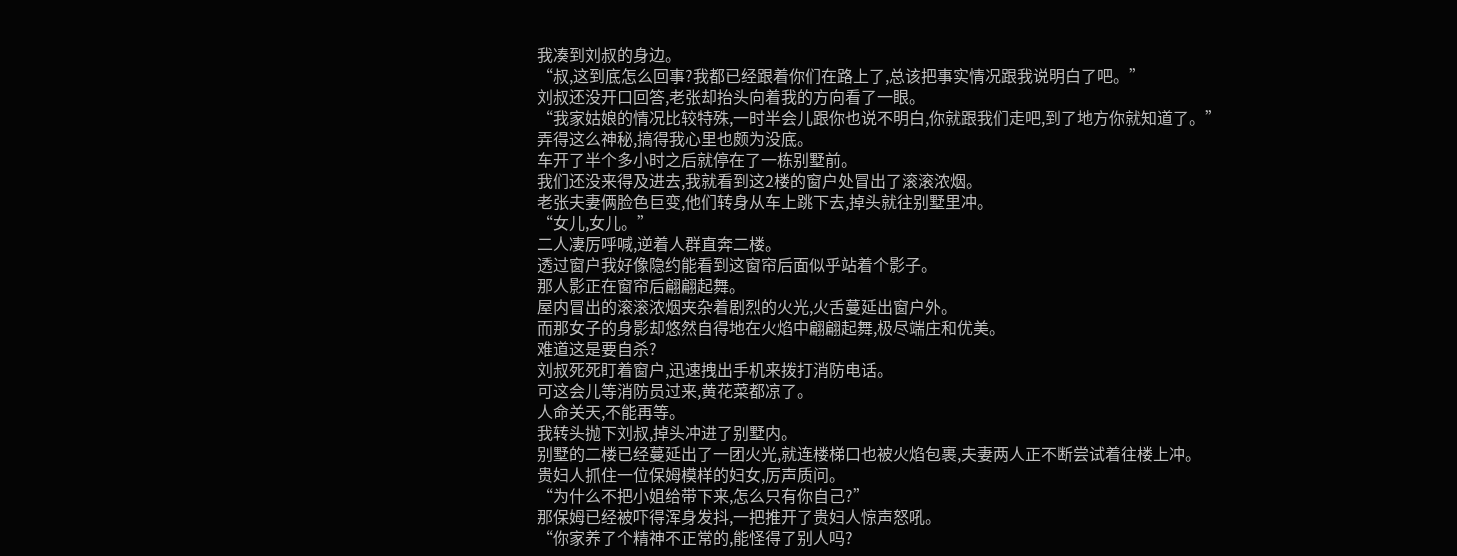我凑到刘叔的身边。
“叔,这到底怎么回事?我都已经跟着你们在路上了,总该把事实情况跟我说明白了吧。”
刘叔还没开口回答,老张却抬头向着我的方向看了一眼。
“我家姑娘的情况比较特殊,一时半会儿跟你也说不明白,你就跟我们走吧,到了地方你就知道了。”
弄得这么神秘,搞得我心里也颇为没底。
车开了半个多小时之后就停在了一栋别墅前。
我们还没来得及进去,我就看到这2楼的窗户处冒出了滚滚浓烟。
老张夫妻俩脸色巨变,他们转身从车上跳下去,掉头就往别墅里冲。
“女儿,女儿。”
二人凄厉呼喊,逆着人群直奔二楼。
透过窗户我好像隐约能看到这窗帘后面似乎站着个影子。
那人影正在窗帘后翩翩起舞。
屋内冒出的滚滚浓烟夹杂着剧烈的火光,火舌蔓延出窗户外。
而那女子的身影却悠然自得地在火焰中翩翩起舞,极尽端庄和优美。
难道这是要自杀?
刘叔死死盯着窗户,迅速拽出手机来拨打消防电话。
可这会儿等消防员过来,黄花菜都凉了。
人命关天,不能再等。
我转头抛下刘叔,掉头冲进了别墅内。
别墅的二楼已经蔓延出了一团火光,就连楼梯口也被火焰包裹,夫妻两人正不断尝试着往楼上冲。
贵妇人抓住一位保姆模样的妇女,厉声质问。
“为什么不把小姐给带下来,怎么只有你自己?”
那保姆已经被吓得浑身发抖,一把推开了贵妇人惊声怒吼。
“你家养了个精神不正常的,能怪得了别人吗?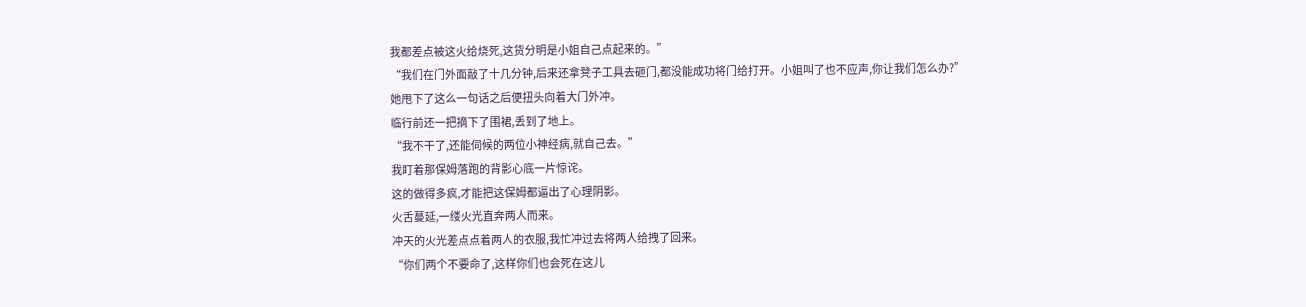我都差点被这火给烧死,这货分明是小姐自己点起来的。”
“我们在门外面敲了十几分钟,后来还拿凳子工具去砸门,都没能成功将门给打开。小姐叫了也不应声,你让我们怎么办?”
她甩下了这么一句话之后便扭头向着大门外冲。
临行前还一把摘下了围裙,丢到了地上。
“我不干了,还能伺候的两位小神经病,就自己去。”
我盯着那保姆落跑的背影心底一片惊诧。
这的做得多疯,才能把这保姆都逼出了心理阴影。
火舌蔓延,一缕火光直奔两人而来。
冲天的火光差点点着两人的衣服,我忙冲过去将两人给拽了回来。
“你们两个不要命了,这样你们也会死在这儿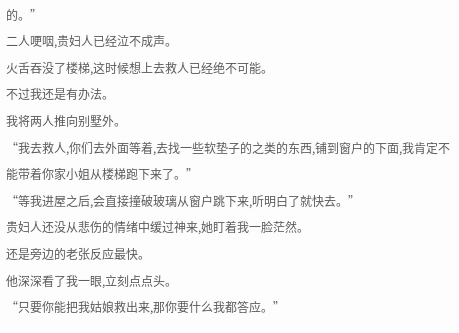的。”
二人哽咽,贵妇人已经泣不成声。
火舌吞没了楼梯,这时候想上去救人已经绝不可能。
不过我还是有办法。
我将两人推向别墅外。
“我去救人,你们去外面等着,去找一些软垫子的之类的东西,铺到窗户的下面,我肯定不能带着你家小姐从楼梯跑下来了。”
“等我进屋之后,会直接撞破玻璃从窗户跳下来,听明白了就快去。”
贵妇人还没从悲伤的情绪中缓过神来,她盯着我一脸茫然。
还是旁边的老张反应最快。
他深深看了我一眼,立刻点点头。
“只要你能把我姑娘救出来,那你要什么我都答应。”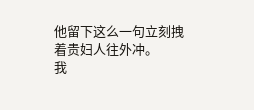他留下这么一句立刻拽着贵妇人往外冲。
我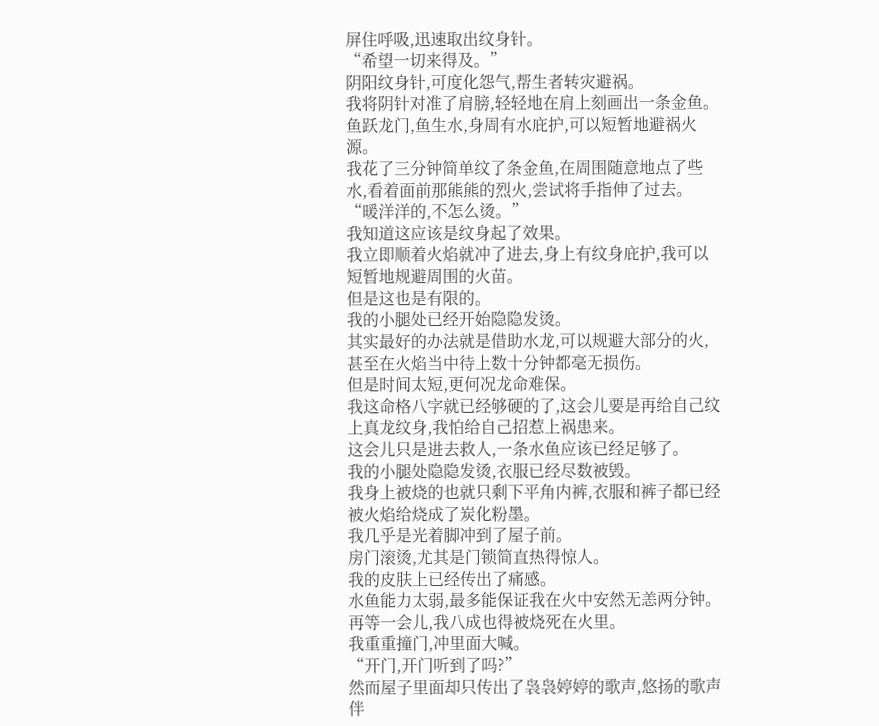屏住呼吸,迅速取出纹身针。
“希望一切来得及。”
阴阳纹身针,可度化怨气,帮生者转灾避祸。
我将阴针对准了肩膀,轻轻地在肩上刻画出一条金鱼。
鱼跃龙门,鱼生水,身周有水庇护,可以短暂地避祸火源。
我花了三分钟简单纹了条金鱼,在周围随意地点了些水,看着面前那熊熊的烈火,尝试将手指伸了过去。
“暖洋洋的,不怎么烫。”
我知道这应该是纹身起了效果。
我立即顺着火焰就冲了进去,身上有纹身庇护,我可以短暂地规避周围的火苗。
但是这也是有限的。
我的小腿处已经开始隐隐发烫。
其实最好的办法就是借助水龙,可以规避大部分的火,甚至在火焰当中待上数十分钟都毫无损伤。
但是时间太短,更何况龙命难保。
我这命格八字就已经够硬的了,这会儿要是再给自己纹上真龙纹身,我怕给自己招惹上祸患来。
这会儿只是进去救人,一条水鱼应该已经足够了。
我的小腿处隐隐发烫,衣服已经尽数被毁。
我身上被烧的也就只剩下平角内裤,衣服和裤子都已经被火焰给烧成了炭化粉墨。
我几乎是光着脚冲到了屋子前。
房门滚烫,尤其是门锁简直热得惊人。
我的皮肤上已经传出了痛感。
水鱼能力太弱,最多能保证我在火中安然无恙两分钟。
再等一会儿,我八成也得被烧死在火里。
我重重撞门,冲里面大喊。
“开门,开门听到了吗?”
然而屋子里面却只传出了袅袅婷婷的歌声,悠扬的歌声伴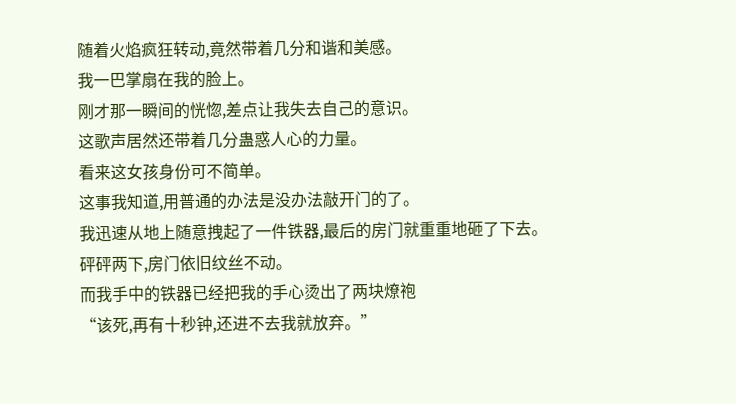随着火焰疯狂转动,竟然带着几分和谐和美感。
我一巴掌扇在我的脸上。
刚才那一瞬间的恍惚,差点让我失去自己的意识。
这歌声居然还带着几分蛊惑人心的力量。
看来这女孩身份可不简单。
这事我知道,用普通的办法是没办法敲开门的了。
我迅速从地上随意拽起了一件铁器,最后的房门就重重地砸了下去。
砰砰两下,房门依旧纹丝不动。
而我手中的铁器已经把我的手心烫出了两块燎袍
“该死,再有十秒钟,还进不去我就放弃。”